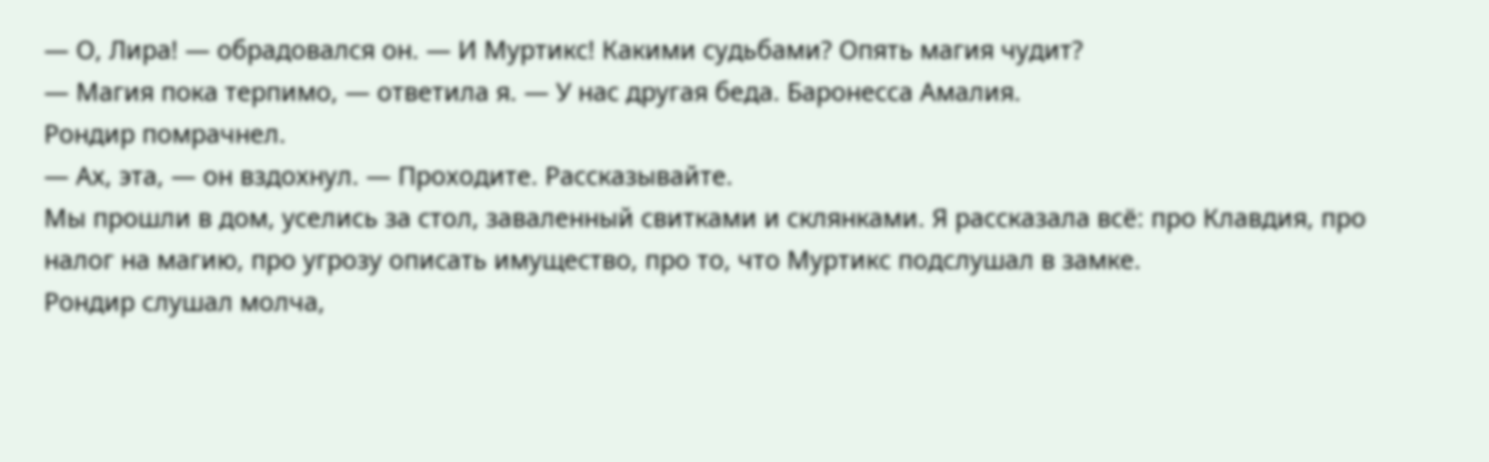— О, Лира! — обрадовался он. — И Муртикс! Какими судьбами? Опять магия чудит?
— Магия пока терпимо, — ответила я. — У нас другая беда. Баронесса Амалия.
Рондир помрачнел.
— Ах, эта, — он вздохнул. — Проходите. Рассказывайте.
Мы прошли в дом, уселись за стол, заваленный свитками и склянками. Я рассказала всё: про Клавдия, про налог на магию, про угрозу описать имущество, про то, что Муртикс подслушал в замке.
Рондир слушал молча,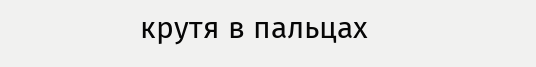крутя в пальцах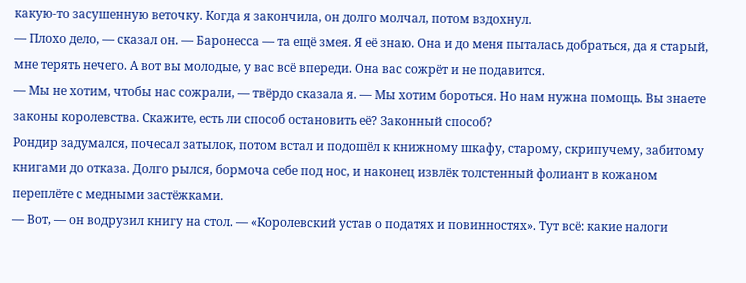какую-то засушенную веточку. Когда я закончила, он долго молчал, потом вздохнул.
— Плохо дело, — сказал он. — Баронесса — та ещё змея. Я её знаю. Она и до меня пыталась добраться, да я старый, мне терять нечего. А вот вы молодые, у вас всё впереди. Она вас сожрёт и не подавится.
— Мы не хотим, чтобы нас сожрали, — твёрдо сказала я. — Мы хотим бороться. Но нам нужна помощь. Вы знаете законы королевства. Скажите, есть ли способ остановить её? Законный способ?
Рондир задумался, почесал затылок, потом встал и подошёл к книжному шкафу, старому, скрипучему, забитому книгами до отказа. Долго рылся, бормоча себе под нос, и наконец извлёк толстенный фолиант в кожаном переплёте с медными застёжками.
— Вот, — он водрузил книгу на стол. — «Королевский устав о податях и повинностях». Тут всё: какие налоги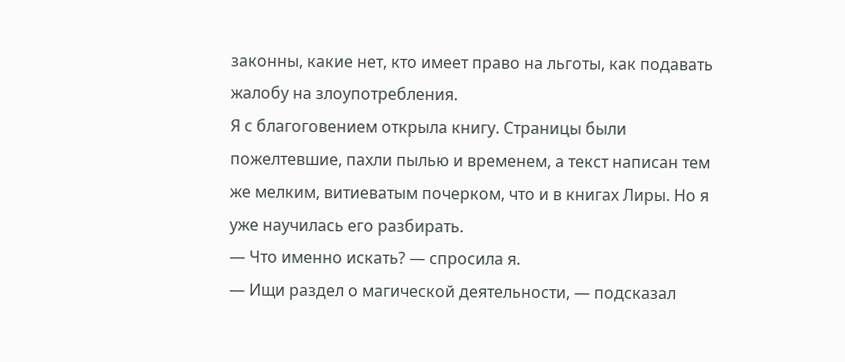законны, какие нет, кто имеет право на льготы, как подавать жалобу на злоупотребления.
Я с благоговением открыла книгу. Страницы были пожелтевшие, пахли пылью и временем, а текст написан тем же мелким, витиеватым почерком, что и в книгах Лиры. Но я уже научилась его разбирать.
— Что именно искать? — спросила я.
— Ищи раздел о магической деятельности, — подсказал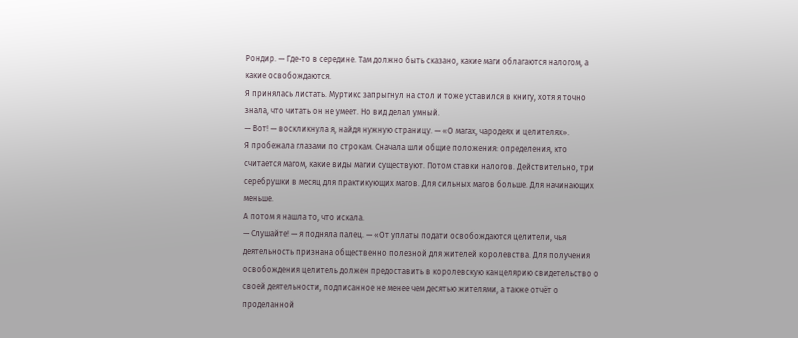Рондир. — Где-то в середине. Там должно быть сказано, какие маги облагаются налогом, а какие освобождаются.
Я принялась листать. Муртикс запрыгнул на стол и тоже уставился в книгу, хотя я точно знала, что читать он не умеет. Но вид делал умный.
— Вот! — воскликнула я, найдя нужную страницу. — «О магах, чародеях и целителях».
Я пробежала глазами по строкам. Сначала шли общие положения: определения, кто считается магом, какие виды магии существуют. Потом ставки налогов. Действительно, три серебрушки в месяц для практикующих магов. Для сильных магов больше. Для начинающих меньше.
А потом я нашла то, что искала.
— Слушайте! — я подняла палец. — «От уплаты подати освобождаются целители, чья деятельность признана общественно полезной для жителей королевства. Для получения освобождения целитель должен предоставить в королевскую канцелярию свидетельство о своей деятельности, подписанное не менее чем десятью жителями, а также отчёт о проделанной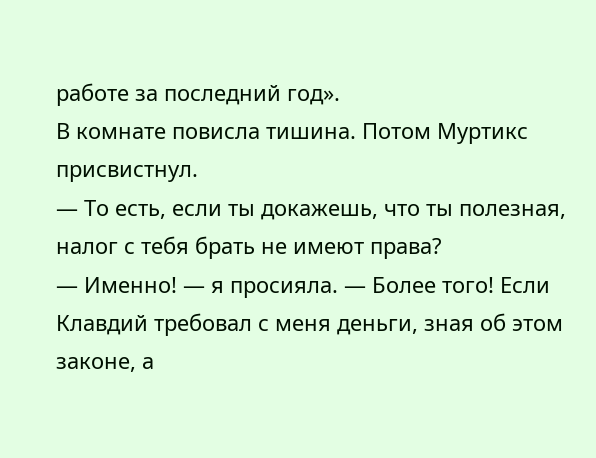работе за последний год».
В комнате повисла тишина. Потом Муртикс присвистнул.
— То есть, если ты докажешь, что ты полезная, налог с тебя брать не имеют права?
— Именно! — я просияла. — Более того! Если Клавдий требовал с меня деньги, зная об этом законе, а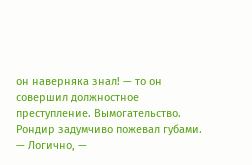он наверняка знал! — то он совершил должностное преступление. Вымогательство.
Рондир задумчиво пожевал губами.
— Логично, —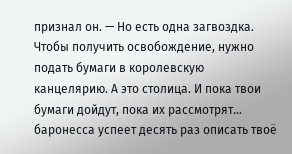признал он. — Но есть одна загвоздка. Чтобы получить освобождение, нужно подать бумаги в королевскую канцелярию. А это столица. И пока твои бумаги дойдут, пока их рассмотрят… баронесса успеет десять раз описать твоё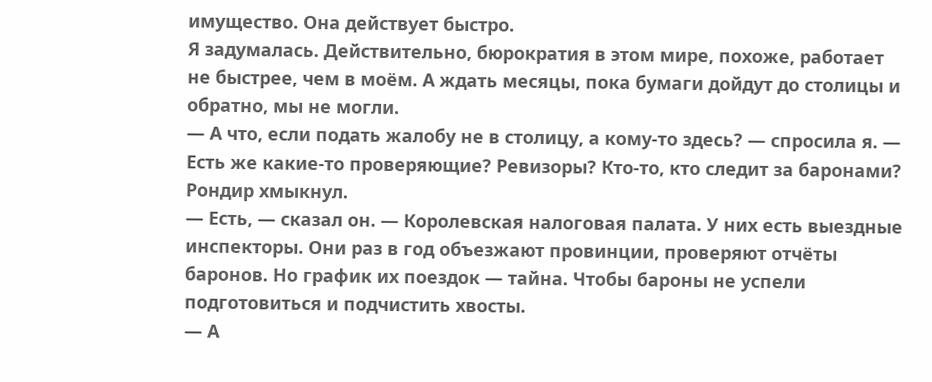имущество. Она действует быстро.
Я задумалась. Действительно, бюрократия в этом мире, похоже, работает не быстрее, чем в моём. А ждать месяцы, пока бумаги дойдут до столицы и обратно, мы не могли.
— А что, если подать жалобу не в столицу, а кому-то здесь? — спросила я. — Есть же какие-то проверяющие? Ревизоры? Кто-то, кто следит за баронами?
Рондир хмыкнул.
— Есть, — сказал он. — Королевская налоговая палата. У них есть выездные инспекторы. Они раз в год объезжают провинции, проверяют отчёты баронов. Но график их поездок — тайна. Чтобы бароны не успели подготовиться и подчистить хвосты.
— А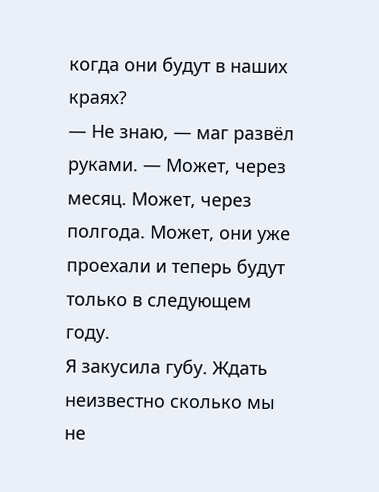когда они будут в наших краях?
— Не знаю, — маг развёл руками. — Может, через месяц. Может, через полгода. Может, они уже проехали и теперь будут только в следующем году.
Я закусила губу. Ждать неизвестно сколько мы не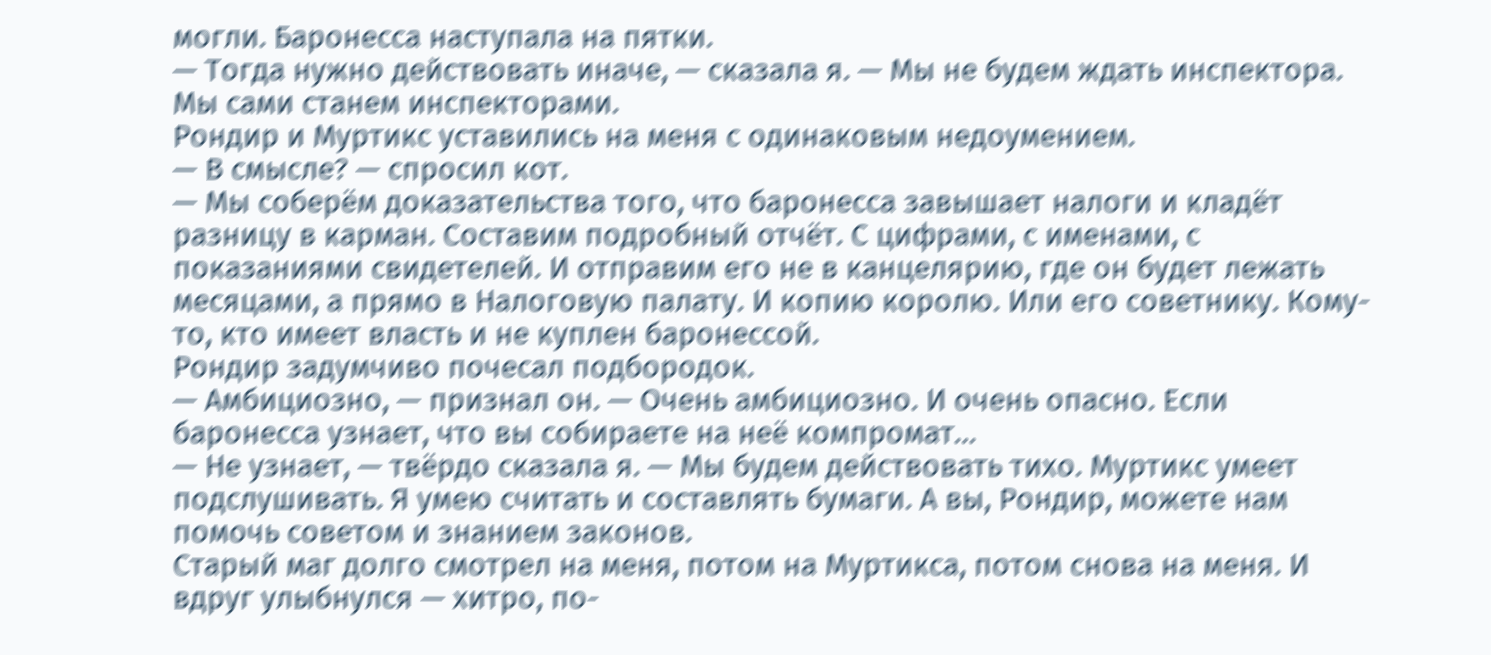могли. Баронесса наступала на пятки.
— Тогда нужно действовать иначе, — сказала я. — Мы не будем ждать инспектора. Мы сами станем инспекторами.
Рондир и Муртикс уставились на меня с одинаковым недоумением.
— В смысле? — спросил кот.
— Мы соберём доказательства того, что баронесса завышает налоги и кладёт разницу в карман. Составим подробный отчёт. С цифрами, с именами, с показаниями свидетелей. И отправим его не в канцелярию, где он будет лежать месяцами, а прямо в Налоговую палату. И копию королю. Или его советнику. Кому-то, кто имеет власть и не куплен баронессой.
Рондир задумчиво почесал подбородок.
— Амбициозно, — признал он. — Очень амбициозно. И очень опасно. Если баронесса узнает, что вы собираете на неё компромат…
— Не узнает, — твёрдо сказала я. — Мы будем действовать тихо. Муртикс умеет подслушивать. Я умею считать и составлять бумаги. А вы, Рондир, можете нам помочь советом и знанием законов.
Старый маг долго смотрел на меня, потом на Муртикса, потом снова на меня. И вдруг улыбнулся — хитро, по-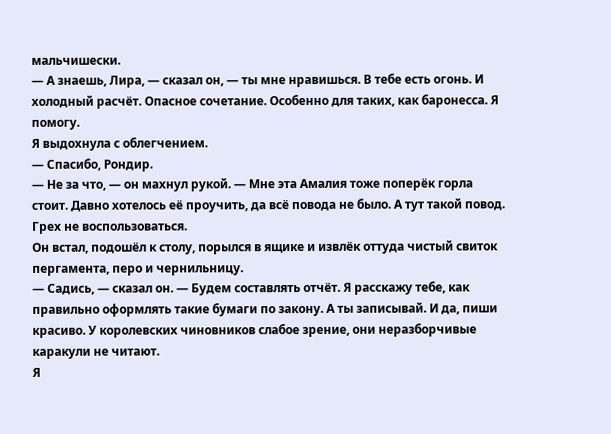мальчишески.
— А знаешь, Лира, — сказал он, — ты мне нравишься. В тебе есть огонь. И холодный расчёт. Опасное сочетание. Особенно для таких, как баронесса. Я помогу.
Я выдохнула с облегчением.
— Спасибо, Рондир.
— Не за что, — он махнул рукой. — Мне эта Амалия тоже поперёк горла стоит. Давно хотелось её проучить, да всё повода не было. А тут такой повод. Грех не воспользоваться.
Он встал, подошёл к столу, порылся в ящике и извлёк оттуда чистый свиток пергамента, перо и чернильницу.
— Садись, — сказал он. — Будем составлять отчёт. Я расскажу тебе, как правильно оформлять такие бумаги по закону. А ты записывай. И да, пиши красиво. У королевских чиновников слабое зрение, они неразборчивые каракули не читают.
Я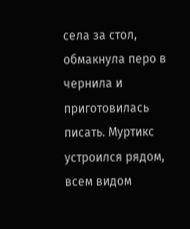села за стол, обмакнула перо в чернила и приготовилась писать. Муртикс устроился рядом, всем видом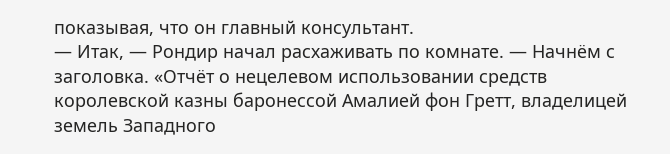показывая, что он главный консультант.
— Итак, — Рондир начал расхаживать по комнате. — Начнём с заголовка. «Отчёт о нецелевом использовании средств королевской казны баронессой Амалией фон Гретт, владелицей земель Западного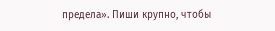предела». Пиши крупно, чтобы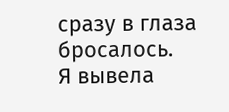сразу в глаза бросалось.
Я вывела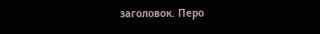заголовок. Перо